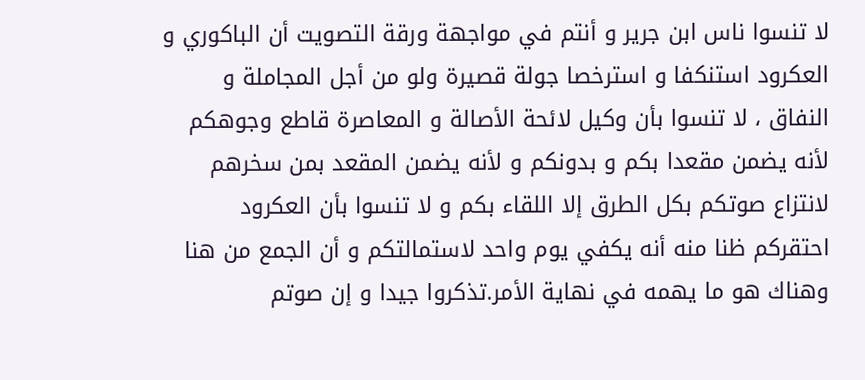لا تنسوا ناس ابن جرير و أنتم في مواجهة ورقة التصويت أن الباكوري و العكرود استنكفا و استرخصا جولة قصيرة ولو من أجل المجاملة و النفاق ، لا تنسوا بأن وكيل لائحة الأصالة و المعاصرة قاطع وجوهكم لأنه يضمن مقعدا بكم و بدونكم و لأنه يضمن المقعد بمن سخرهم لانتزاع صوتكم بكل الطرق إلا اللقاء بكم و لا تنسوا بأن العكرود احتقركم ظنا منه أنه يكفي يوم واحد لاستمالتكم و أن الجمع من هنا وهناك هو ما يهمه في نهاية الأمر.تذكروا جيدا و إن صوتم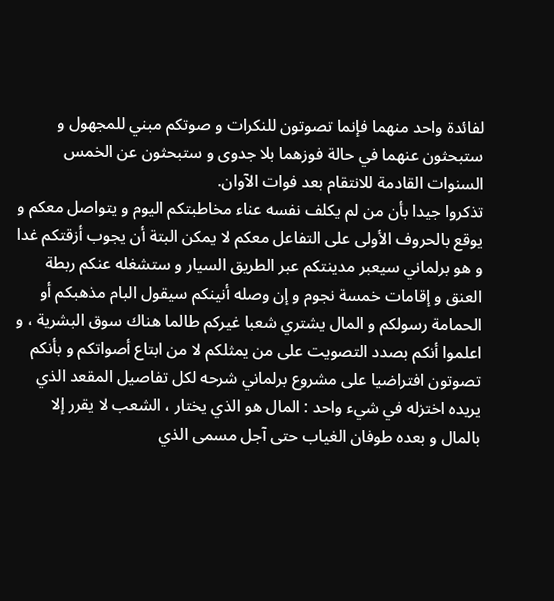لفائدة واحد منهما فإنما تصوتون للنكرات و صوتكم مبني للمجهول و ستبحثون عنهما في حالة فوزهما بلا جدوى و ستبحثون عن الخمس السنوات القادمة للانتقام بعد فوات الآوان.
تذكروا جيدا بأن من لم يكلف نفسه عناء مخاطبتكم اليوم و يتواصل معكم و يوقع بالحروف الأولى على التفاعل معكم لا يمكن البتة أن يجوب أزقتكم غدا و هو برلماني سيعبر مدينتكم عبر الطريق السيار و ستشغله عنكم ربطة العنق و إقامات خمسة نجوم و إن وصله أنينكم سيقول البام مذهبكم أو الحمامة رسولكم و المال يشتري شعبا غيركم طالما هناك سوق البشرية ، و اعلموا أنكم بصدد التصويت على من يمثلكم لا من ابتاع أصواتكم و بأنكم تصوتون افتراضيا على مشروع برلماني شرحه لكل تفاصيل المقعد الذي يريده اختزله في شيء واحد : المال هو الذي يختار ، الشعب لا يقرر إلا بالمال و بعده طوفان الغياب حتى آجل مسمى الذي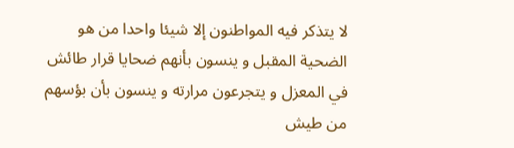لا يتذكر فيه المواطنون إلا شيئا واحدا من هو الضحية المقبل و ينسون بأنهم ضحايا قرار طائش في المعزل و يتجرعون مرارته و ينسون بأن بؤسهم من طيش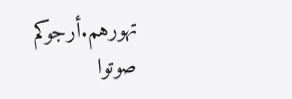تهورهم.أرجوكم صوتوا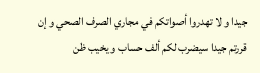جيدا و لا تهدروا أصواتكم في مجاري الصرف الصحي و إن قررتم جيدا سيضرب لكم ألف حساب و يخيب ظن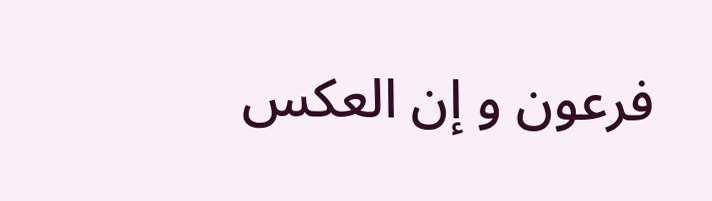فرعون و إن العكس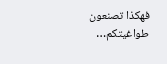فهكذا تصنعون طواغيتكم…